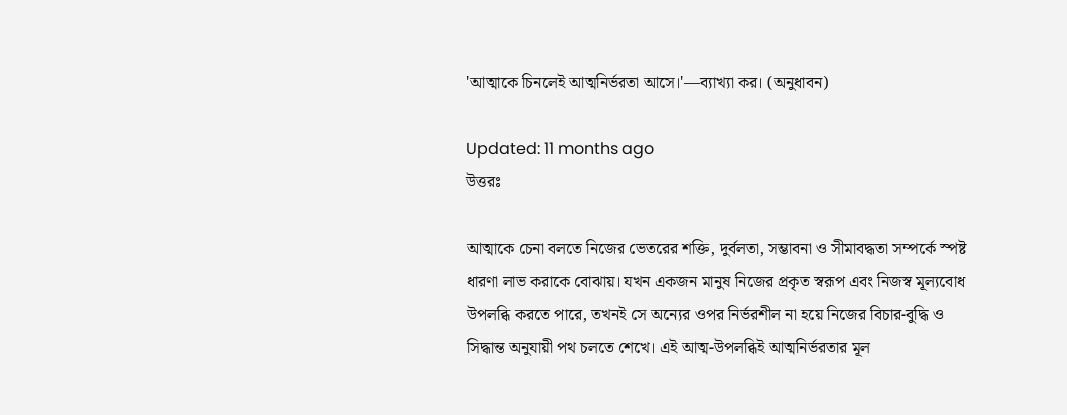'আত্মাকে চিনলেই আত্মনির্ভরতা আসে।'—ব্যাখ্যা কর। (অনুধাবন)

Updated: 11 months ago
উত্তরঃ

আত্মাকে চেনা বলতে নিজের ভেতরের শক্তি, দুর্বলতা, সম্ভাবনা ও সীমাবদ্ধতা সম্পর্কে স্পষ্ট ধারণা লাভ করাকে বোঝায়। যখন একজন মানুষ নিজের প্রকৃত স্বরূপ এবং নিজস্ব মূল্যবোধ উপলব্ধি করতে পারে, তখনই সে অন্যের ওপর নির্ভরশীল না হয়ে নিজের বিচার-বুদ্ধি ও সিদ্ধান্ত অনুযায়ী পথ চলতে শেখে। এই আত্ম-উপলব্ধিই আত্মনির্ভরতার মূল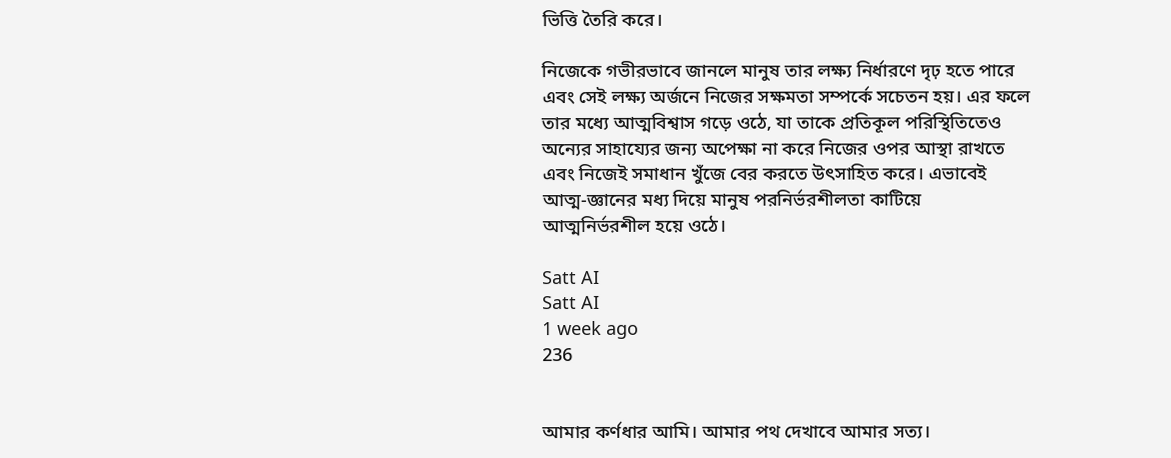ভিত্তি তৈরি করে।

নিজেকে গভীরভাবে জানলে মানুষ তার লক্ষ্য নির্ধারণে দৃঢ় হতে পারে এবং সেই লক্ষ্য অর্জনে নিজের সক্ষমতা সম্পর্কে সচেতন হয়। এর ফলে তার মধ্যে আত্মবিশ্বাস গড়ে ওঠে, যা তাকে প্রতিকূল পরিস্থিতিতেও অন্যের সাহায্যের জন্য অপেক্ষা না করে নিজের ওপর আস্থা রাখতে এবং নিজেই সমাধান খুঁজে বের করতে উৎসাহিত করে। এভাবেই আত্ম-জ্ঞানের মধ্য দিয়ে মানুষ পরনির্ভরশীলতা কাটিয়ে আত্মনির্ভরশীল হয়ে ওঠে।

Satt AI
Satt AI
1 week ago
236


আমার কর্ণধার আমি। আমার পথ দেখাবে আমার সত্য।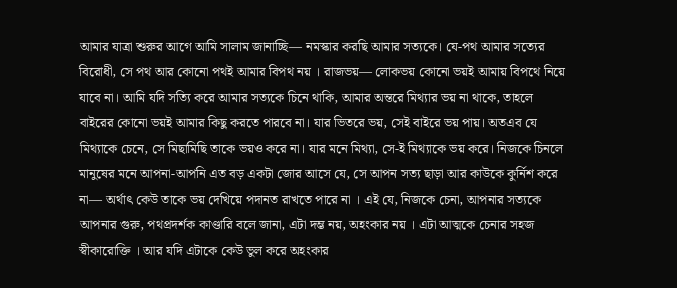আমার যাত্রা শুরুর আগে আমি সালাম জানাচ্ছি— নমস্কার করছি আমার সত্যকে। যে-পথ আমার সত্যের বিরোধী, সে পথ আর কোনো পথই আমার বিপথ নয় । রাজভয়— লোকভয় কোনো ভয়ই আমায় বিপথে নিয়ে যাবে না। আমি যদি সত্যি করে আমার সত্যকে চিনে থাকি, আমার অন্তরে মিথ্যার ভয় না থাকে, তাহলে বাইরের কোনো ভয়ই আমার কিছু করতে পারবে না। যার ভিতরে ভয়, সেই বাইরে ভয় পায়। অতএব যে মিথ্যাকে চেনে, সে মিছামিছি তাকে ভয়ও করে না। যার মনে মিথ্যা, সে-ই মিথ্যাকে ভয় করে। নিজকে চিনলে মানুষের মনে আপনা-আপনি এত বড় একটা জোর আসে যে, সে আপন সত্য ছাড়া আর কাউকে কুর্নিশ করে না— অর্থাৎ কেউ তাকে ভয় দেখিয়ে পদানত রাখতে পারে না । এই যে, নিজকে চেনা, আপনার সত্যকে আপনার গুরু, পথপ্রদর্শক কাণ্ডারি বলে জানা, এটা দম্ভ নয়, অহংকার নয় । এটা আত্মকে চেনার সহজ স্বীকারোক্তি । আর যদি এটাকে কেউ ভুল করে অহংকার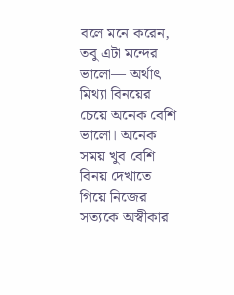বলে মনে করেন, তবু এটা মন্দের ভালো— অর্থাৎ মিথ্যা বিনয়ের চেয়ে অনেক বেশি ভালো। অনেক সময় খুব বেশি বিনয় দেখাতে গিয়ে নিজের সত্যকে অস্বীকার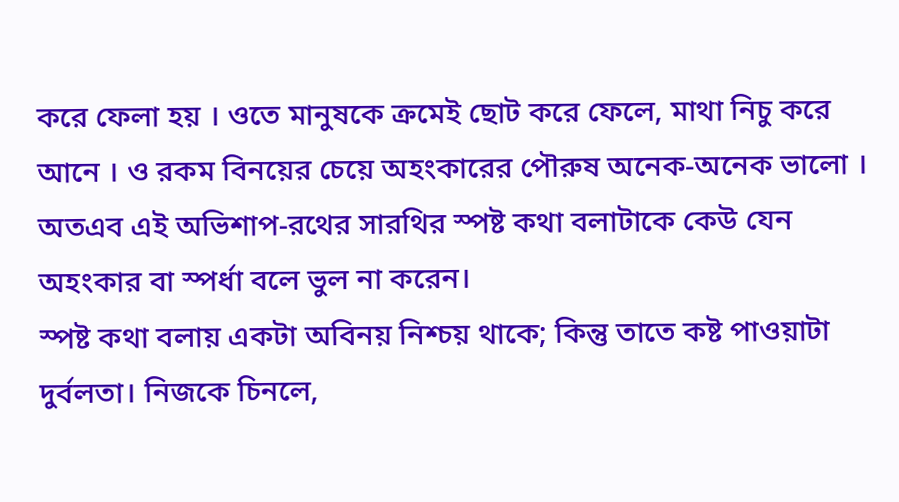করে ফেলা হয় । ওতে মানুষকে ক্রমেই ছোট করে ফেলে, মাথা নিচু করে আনে । ও রকম বিনয়ের চেয়ে অহংকারের পৌরুষ অনেক-অনেক ভালো ।
অতএব এই অভিশাপ-রথের সারথির স্পষ্ট কথা বলাটাকে কেউ যেন অহংকার বা স্পর্ধা বলে ভুল না করেন।
স্পষ্ট কথা বলায় একটা অবিনয় নিশ্চয় থাকে; কিন্তু তাতে কষ্ট পাওয়াটা দুর্বলতা। নিজকে চিনলে,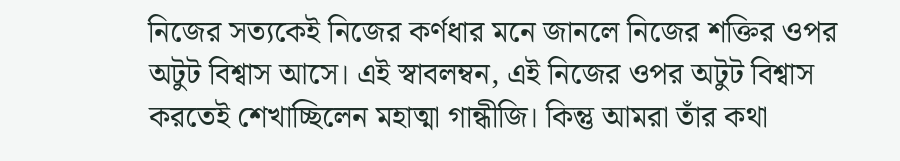নিজের সত্যকেই নিজের কর্ণধার মনে জানলে নিজের শক্তির ওপর অটুট বিশ্বাস আসে। এই স্বাবলম্বন, এই নিজের ওপর অটুট বিশ্বাস করতেই শেখাচ্ছিলেন মহাত্মা গান্ধীজি। কিন্তু আমরা তাঁর কথা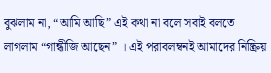বুঝলাম না, “আমি আছি” এই কথা না বলে সবাই বলতে লাগলাম “গান্ধীজি আছেন” । এই পরাবলম্বনই আমাদের নিষ্ক্রিয়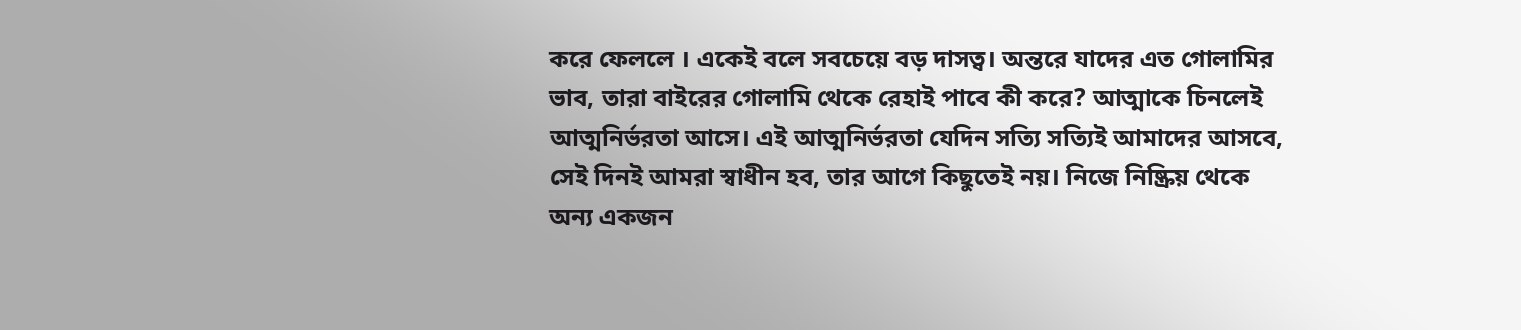করে ফেললে । একেই বলে সবচেয়ে বড় দাসত্ব। অন্তরে যাদের এত গোলামির ভাব, তারা বাইরের গোলামি থেকে রেহাই পাবে কী করে? আত্মাকে চিনলেই আত্মনির্ভরতা আসে। এই আত্মনির্ভরতা যেদিন সত্যি সত্যিই আমাদের আসবে, সেই দিনই আমরা স্বাধীন হব, তার আগে কিছুতেই নয়। নিজে নিষ্ক্রিয় থেকে অন্য একজন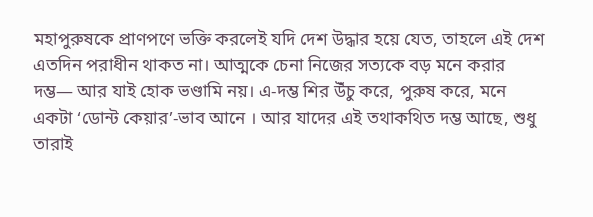মহাপুরুষকে প্রাণপণে ভক্তি করলেই যদি দেশ উদ্ধার হয়ে যেত, তাহলে এই দেশ এতদিন পরাধীন থাকত না। আত্মকে চেনা নিজের সত্যকে বড় মনে করার দম্ভ— আর যাই হোক ভণ্ডামি নয়। এ-দম্ভ শির উঁচু করে, পুরুষ করে, মনে একটা ‘ডোন্ট কেয়ার’-ভাব আনে । আর যাদের এই তথাকথিত দম্ভ আছে, শুধু তারাই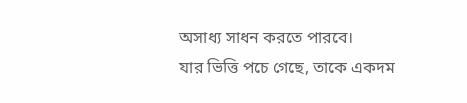অসাধ্য সাধন করতে পারবে।
যার ভিত্তি পচে গেছে, তাকে একদম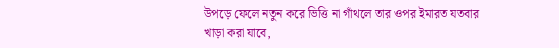উপড়ে ফেলে নতুন করে ভিত্তি না গাঁথলে তার ওপর ইমারত যতবার খাড়া করা যাবে,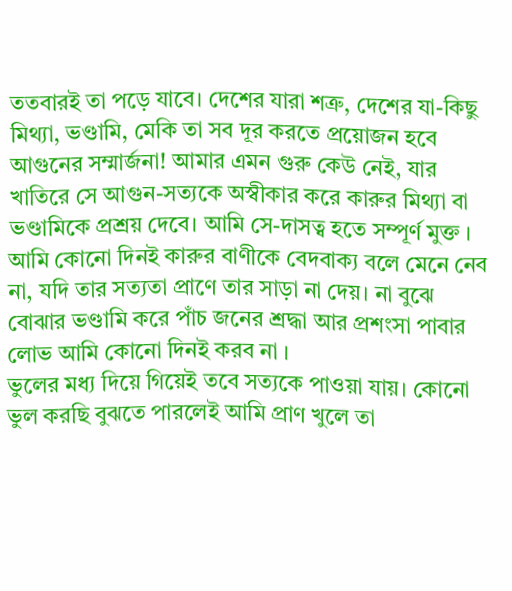ততবারই তা পড়ে যাবে। দেশের যারা শত্রু, দেশের যা-কিছু মিথ্যা, ভণ্ডামি, মেকি তা সব দূর করতে প্রয়োজন হবে আগুনের সম্মার্জনা! আমার এমন গুরু কেউ নেই, যার খাতিরে সে আগুন-সত্যকে অস্বীকার করে কারুর মিথ্যা বা ভণ্ডামিকে প্রশ্রয় দেবে। আমি সে-দাসত্ব হতে সম্পূর্ণ মুক্ত । আমি কোনো দিনই কারুর বাণীকে বেদবাক্য বলে মেনে নেব না, যদি তার সত্যতা প্রাণে তার সাড়া না দেয়। না বুঝে বোঝার ভণ্ডামি করে পাঁচ জনের শ্রদ্ধা আর প্রশংসা পাবার লোভ আমি কোনো দিনই করব না ।
ভুলের মধ্য দিয়ে গিয়েই তবে সত্যকে পাওয়া যায়। কোনো ভুল করছি বুঝতে পারলেই আমি প্রাণ খুলে তা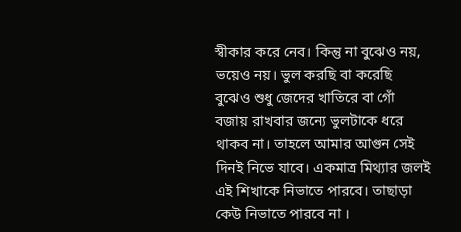স্বীকার করে নেব। কিন্তু না বুঝেও নয়, ভয়েও নয়। ভুল করছি বা করেছি বুঝেও শুধু জেদের খাতিরে বা গোঁ বজায় রাখবার জন্যে ভুলটাকে ধরে থাকব না। তাহলে আমার আগুন সেই দিনই নিভে যাবে। একমাত্র মিথ্যার জলই এই শিখাকে নিভাতে পারবে। তাছাড়া কেউ নিভাতে পারবে না ।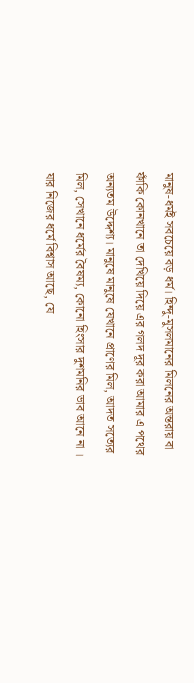মানুষ-ধর্মই সবচেয়ে বড় ধর্ম। হিন্দু-মুসলমানের মিলনের অন্তরায় বা ফাঁকি কোনখানে তা দেখিয়ে দিয়ে এর গলদ দূর করা আমার এ পথের অন্যতম উদ্দেশ্য। মানুষে মানুষে যেখানে প্রাণের মিল, আদত সত্যের মিল, সেখানে ধর্মের বৈষম্য, কোনো হিংসার দুশমনির ভাব আনে না । যার নিজের ধর্মে বিশ্বাস আছে, যে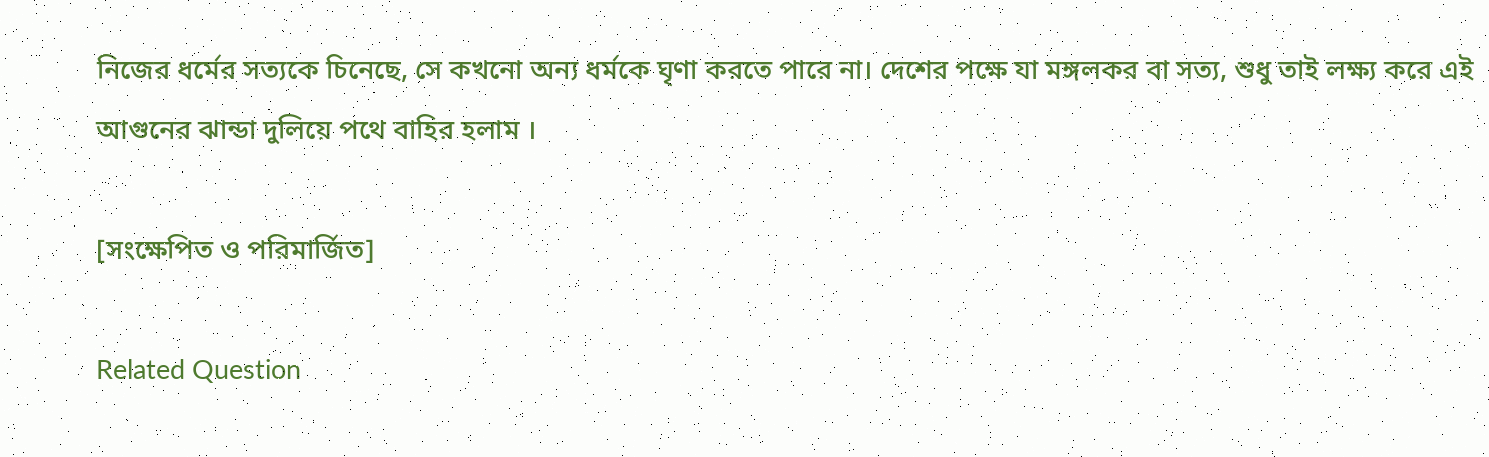নিজের ধর্মের সত্যকে চিনেছে, সে কখনো অন্য ধর্মকে ঘৃণা করতে পারে না। দেশের পক্ষে যা মঙ্গলকর বা সত্য, শুধু তাই লক্ষ্য করে এই আগুনের ঝান্ডা দুলিয়ে পথে বাহির হলাম ।

[সংক্ষেপিত ও পরিমার্জিত]

Related Question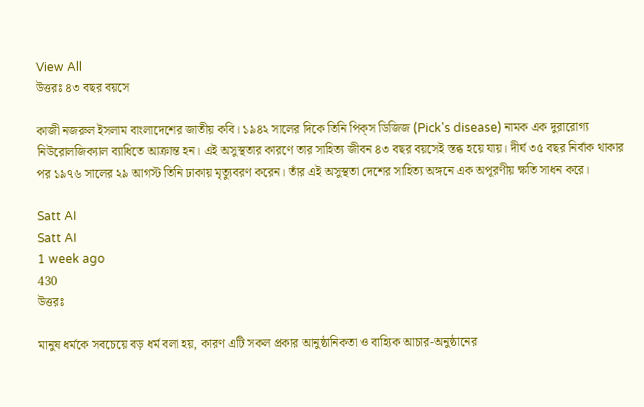View All
উত্তরঃ ৪৩ বছর বয়সে

কাজী নজরুল ইসলাম বাংলাদেশের জাতীয় কবি। ১৯৪২ সালের দিকে তিনি পিক্‌স ডিজিজ (Pick's disease) নামক এক দুরারোগ্য নিউরোলজিক্যাল ব্যাধিতে আক্রান্ত হন। এই অসুস্থতার কারণে তার সাহিত্য জীবন ৪৩ বছর বয়সেই স্তব্ধ হয়ে যায়। দীর্ঘ ৩৫ বছর নির্বাক থাকার পর ১৯৭৬ সালের ২৯ আগস্ট তিনি ঢাকায় মৃত্যুবরণ করেন। তাঁর এই অসুস্থতা দেশের সাহিত্য অঙ্গনে এক অপূরণীয় ক্ষতি সাধন করে।

Satt AI
Satt AI
1 week ago
430
উত্তরঃ

মানুষ ধর্মকে সবচেয়ে বড় ধর্ম বলা হয়, কারণ এটি সকল প্রকার আনুষ্ঠানিকতা ও বাহ্যিক আচার-অনুষ্ঠানের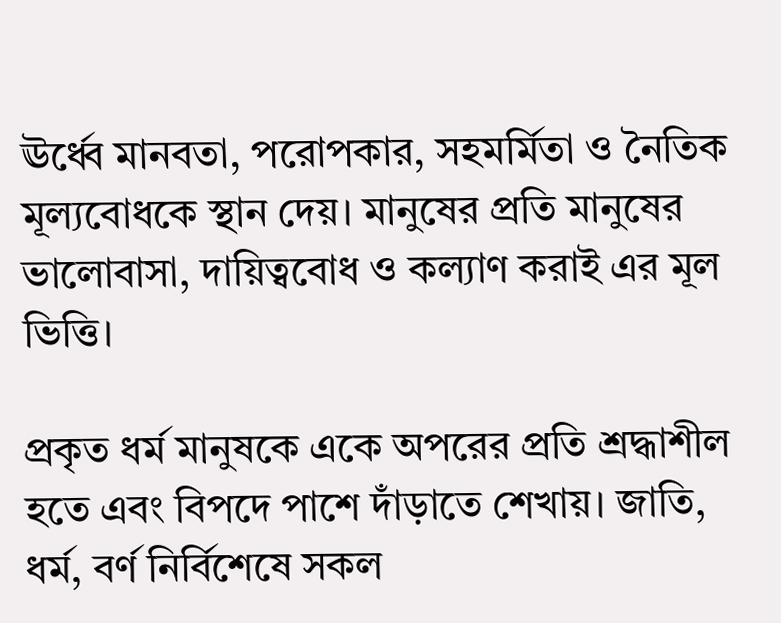ঊর্ধ্বে মানবতা, পরোপকার, সহমর্মিতা ও নৈতিক মূল্যবোধকে স্থান দেয়। মানুষের প্রতি মানুষের ভালোবাসা, দায়িত্ববোধ ও কল্যাণ করাই এর মূল ভিত্তি।

প্রকৃত ধর্ম মানুষকে একে অপরের প্রতি শ্রদ্ধাশীল হতে এবং বিপদে পাশে দাঁড়াতে শেখায়। জাতি, ধর্ম, বর্ণ নির্বিশেষে সকল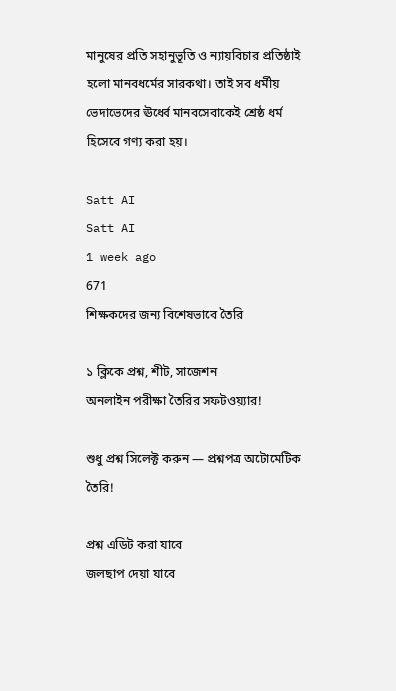মানুষের প্রতি সহানুভূতি ও ন্যায়বিচার প্রতিষ্ঠাই হলো মানবধর্মের সারকথা। তাই সব ধর্মীয় ভেদাভেদের ঊর্ধ্বে মানবসেবাকেই শ্রেষ্ঠ ধর্ম হিসেবে গণ্য করা হয়।

Satt AI
Satt AI
1 week ago
671
শিক্ষকদের জন্য বিশেষভাবে তৈরি

১ ক্লিকে প্রশ্ন, শীট, সাজেশন
অনলাইন পরীক্ষা তৈরির সফটওয়্যার!

শুধু প্রশ্ন সিলেক্ট করুন — প্রশ্নপত্র অটোমেটিক তৈরি!

প্রশ্ন এডিট করা যাবে
জলছাপ দেয়া যাবে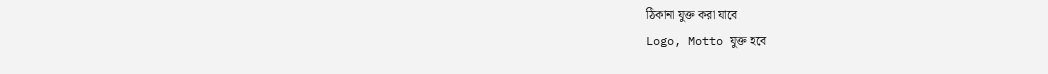ঠিকানা যুক্ত করা যাবে
Logo, Motto যুক্ত হবে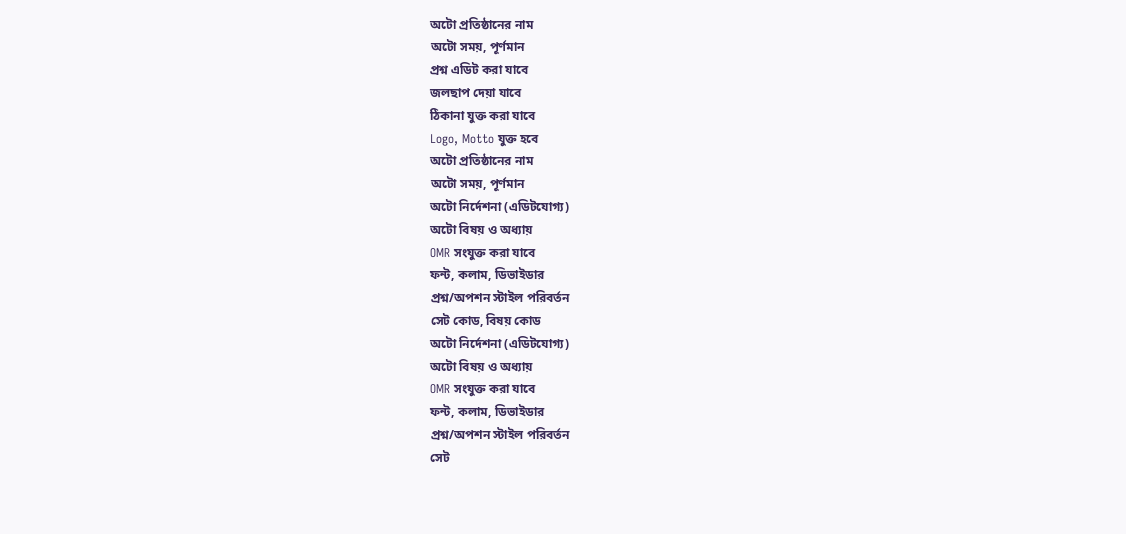অটো প্রতিষ্ঠানের নাম
অটো সময়, পূর্ণমান
প্রশ্ন এডিট করা যাবে
জলছাপ দেয়া যাবে
ঠিকানা যুক্ত করা যাবে
Logo, Motto যুক্ত হবে
অটো প্রতিষ্ঠানের নাম
অটো সময়, পূর্ণমান
অটো নির্দেশনা (এডিটযোগ্য)
অটো বিষয় ও অধ্যায়
OMR সংযুক্ত করা যাবে
ফন্ট, কলাম, ডিভাইডার
প্রশ্ন/অপশন স্টাইল পরিবর্তন
সেট কোড, বিষয় কোড
অটো নির্দেশনা (এডিটযোগ্য)
অটো বিষয় ও অধ্যায়
OMR সংযুক্ত করা যাবে
ফন্ট, কলাম, ডিভাইডার
প্রশ্ন/অপশন স্টাইল পরিবর্তন
সেট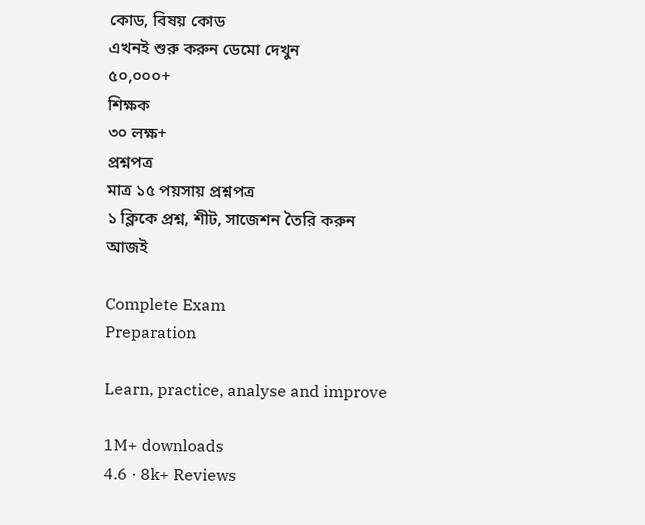কোড, বিষয় কোড
এখনই শুরু করুন ডেমো দেখুন
৫০,০০০+
শিক্ষক
৩০ লক্ষ+
প্রশ্নপত্র
মাত্র ১৫ পয়সায় প্রশ্নপত্র
১ ক্লিকে প্রশ্ন, শীট, সাজেশন তৈরি করুন আজই

Complete Exam
Preparation

Learn, practice, analyse and improve

1M+ downloads
4.6 · 8k+ Reviews